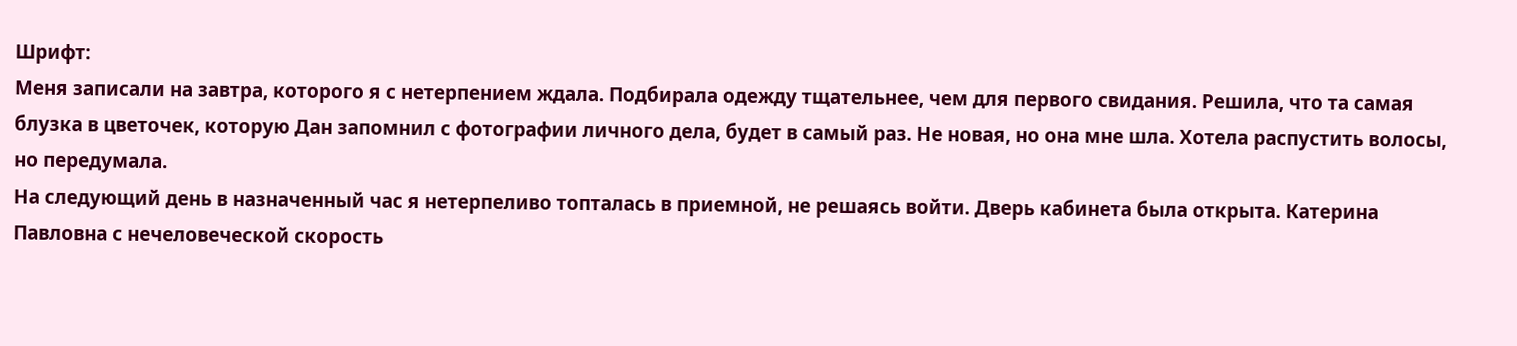Шрифт:
Меня записали на завтра, которого я с нетерпением ждала. Подбирала одежду тщательнее, чем для первого свидания. Решила, что та самая блузка в цветочек, которую Дан запомнил с фотографии личного дела, будет в самый раз. Не новая, но она мне шла. Хотела распустить волосы, но передумала.
На следующий день в назначенный час я нетерпеливо топталась в приемной, не решаясь войти. Дверь кабинета была открыта. Катерина Павловна с нечеловеческой скорость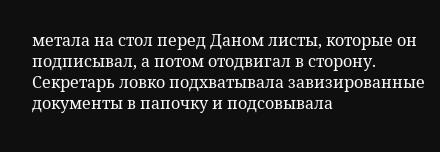метала на стол перед Даном листы, которые он подписывал, а потом отодвигал в сторону. Секретарь ловко подхватывала завизированные документы в папочку и подсовывала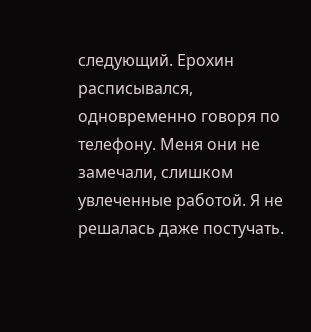следующий. Ерохин расписывался, одновременно говоря по телефону. Меня они не замечали, слишком увлеченные работой. Я не решалась даже постучать.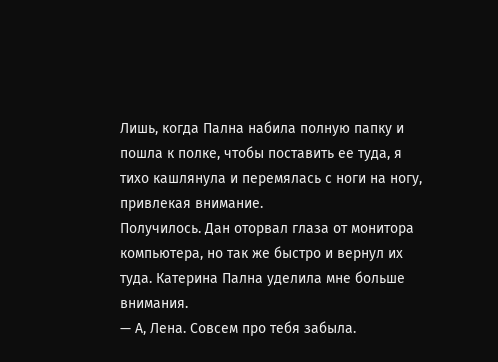Лишь, когда Пална набила полную папку и пошла к полке, чтобы поставить ее туда, я тихо кашлянула и перемялась с ноги на ногу, привлекая внимание.
Получилось. Дан оторвал глаза от монитора компьютера, но так же быстро и вернул их туда. Катерина Пална уделила мне больше внимания.
— А, Лена. Совсем про тебя забыла.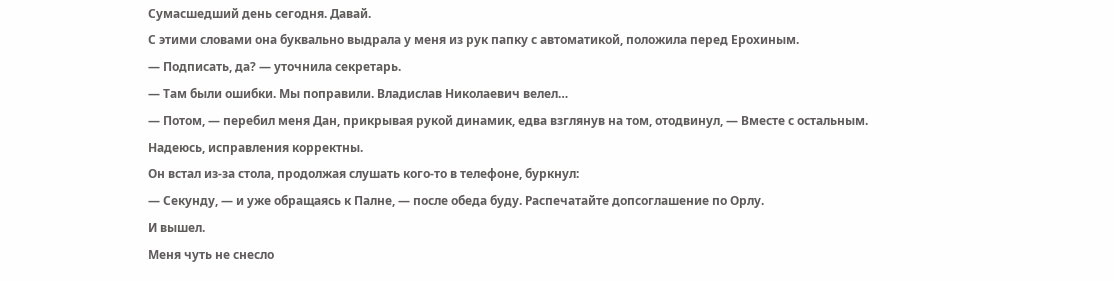Сумасшедший день сегодня. Давай.
С этими словами она буквально выдрала у меня из рук папку с автоматикой, положила перед Ерохиным.
— Подписать, да? — уточнила секретарь.
— Там были ошибки. Мы поправили. Владислав Николаевич велел…
— Потом, — перебил меня Дан, прикрывая рукой динамик, едва взглянув на том, отодвинул, — Вместе с остальным. Надеюсь, исправления корректны.
Он встал из-за стола, продолжая слушать кого-то в телефоне, буркнул:
— Секунду, — и уже обращаясь к Палне, — после обеда буду. Распечатайте допсоглашение по Орлу.
И вышел.
Меня чуть не снесло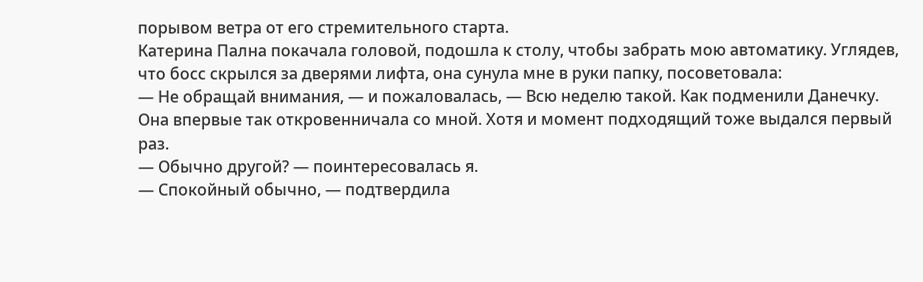порывом ветра от его стремительного старта.
Катерина Пална покачала головой, подошла к столу, чтобы забрать мою автоматику. Углядев, что босс скрылся за дверями лифта, она сунула мне в руки папку, посоветовала:
— Не обращай внимания, — и пожаловалась, — Всю неделю такой. Как подменили Данечку.
Она впервые так откровенничала со мной. Хотя и момент подходящий тоже выдался первый раз.
— Обычно другой? — поинтересовалась я.
— Спокойный обычно, — подтвердила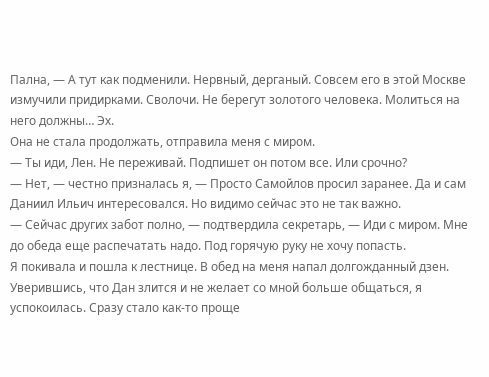Пална, — А тут как подменили. Нервный, дерганый. Совсем его в этой Москве измучили придирками. Сволочи. Не берегут золотого человека. Молиться на него должны… Эх.
Она не стала продолжать, отправила меня с миром.
— Ты иди, Лен. Не переживай. Подпишет он потом все. Или срочно?
— Нет, — честно призналась я, — Просто Самойлов просил заранее. Да и сам Даниил Ильич интересовался. Но видимо сейчас это не так важно.
— Сейчас других забот полно, — подтвердила секретарь, — Иди с миром. Мне до обеда еще распечатать надо. Под горячую руку не хочу попасть.
Я покивала и пошла к лестнице. В обед на меня напал долгожданный дзен. Уверившись, что Дан злится и не желает со мной больше общаться, я успокоилась. Сразу стало как-то проще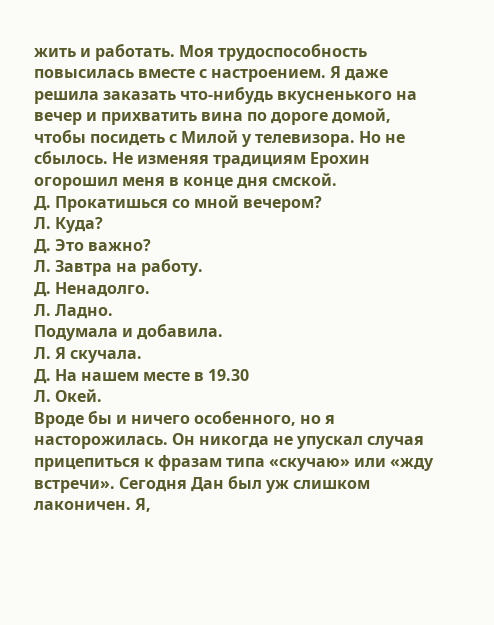жить и работать. Моя трудоспособность повысилась вместе с настроением. Я даже решила заказать что-нибудь вкусненького на вечер и прихватить вина по дороге домой, чтобы посидеть с Милой у телевизора. Но не сбылось. Не изменяя традициям Ерохин огорошил меня в конце дня смской.
Д. Прокатишься со мной вечером?
Л. Куда?
Д. Это важно?
Л. Завтра на работу.
Д. Ненадолго.
Л. Ладно.
Подумала и добавила.
Л. Я скучала.
Д. На нашем месте в 19.30
Л. Окей.
Вроде бы и ничего особенного, но я насторожилась. Он никогда не упускал случая прицепиться к фразам типа «скучаю» или «жду встречи». Сегодня Дан был уж слишком лаконичен. Я,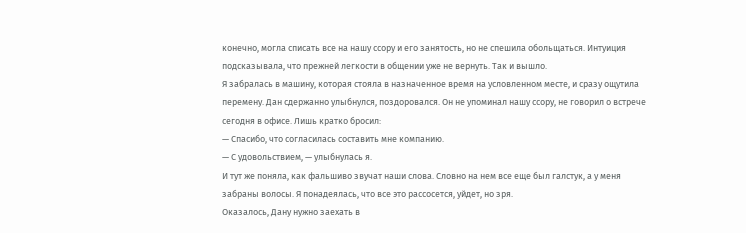конечно, могла списать все на нашу ссору и его занятость, но не спешила обольщаться. Интуиция подсказывала, что прежней легкости в общении уже не вернуть. Так и вышло.
Я забралась в машину, которая стояла в назначенное время на условленном месте, и сразу ощутила перемену. Дан сдержанно улыбнулся, поздоровался. Он не упоминал нашу ссору, не говорил о встрече сегодня в офисе. Лишь кратко бросил:
— Спасибо, что согласилась составить мне компанию.
— С удовольствием, — улыбнулась я.
И тут же поняла, как фальшиво звучат наши слова. Словно на нем все еще был галстук, а у меня забраны волосы. Я понадеялась, что все это рассосется, уйдет, но зря.
Оказалось, Дану нужно заехать в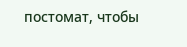постомат, чтобы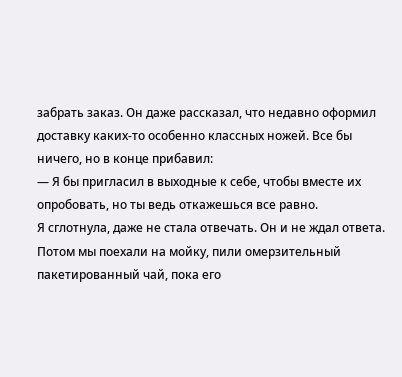забрать заказ. Он даже рассказал, что недавно оформил доставку каких-то особенно классных ножей. Все бы ничего, но в конце прибавил:
— Я бы пригласил в выходные к себе, чтобы вместе их опробовать, но ты ведь откажешься все равно.
Я сглотнула, даже не стала отвечать. Он и не ждал ответа.
Потом мы поехали на мойку, пили омерзительный пакетированный чай, пока его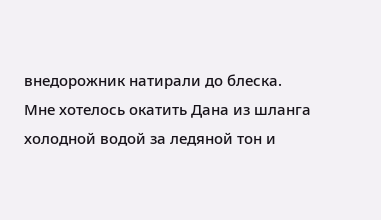внедорожник натирали до блеска. Мне хотелось окатить Дана из шланга холодной водой за ледяной тон и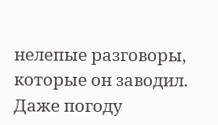нелепые разговоры, которые он заводил. Даже погоду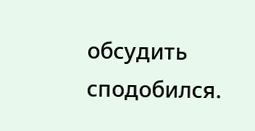обсудить сподобился.